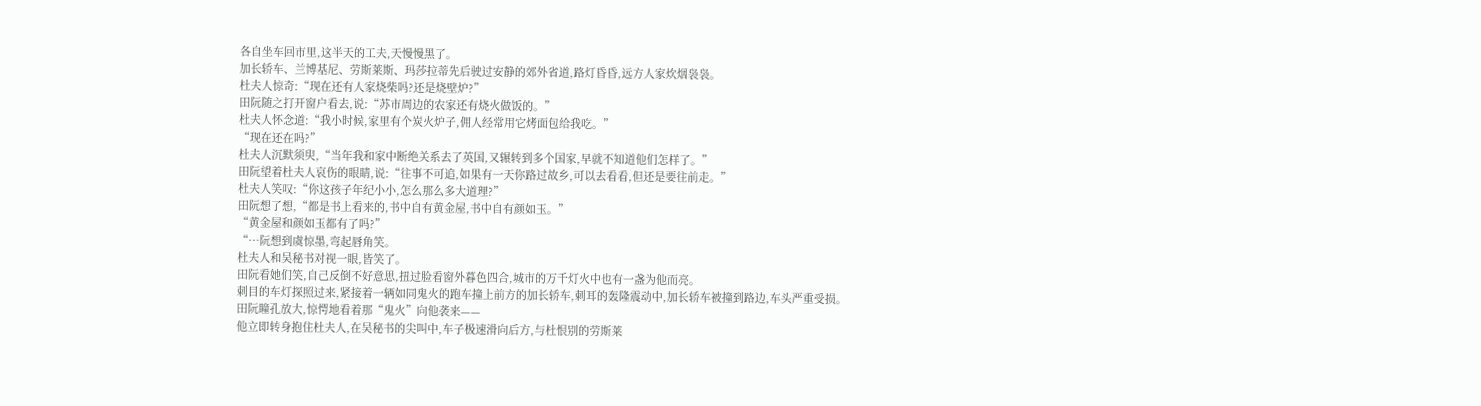各自坐车回市里,这半天的工夫,天慢慢黑了。
加长轿车、兰博基尼、劳斯莱斯、玛莎拉蒂先后驶过安静的郊外省道,路灯昏昏,远方人家炊烟袅袅。
杜夫人惊奇:“现在还有人家烧柴吗?还是烧壁炉?”
田阮随之打开窗户看去,说:“苏市周边的农家还有烧火做饭的。”
杜夫人怀念道:“我小时候,家里有个炭火炉子,佣人经常用它烤面包给我吃。”
“现在还在吗?”
杜夫人沉默须臾,“当年我和家中断绝关系去了英国,又辗转到多个国家,早就不知道他们怎样了。”
田阮望着杜夫人哀伤的眼睛,说:“往事不可追,如果有一天你路过故乡,可以去看看,但还是要往前走。”
杜夫人笑叹:“你这孩子年纪小小,怎么那么多大道理?”
田阮想了想,“都是书上看来的,书中自有黄金屋,书中自有颜如玉。”
“黄金屋和颜如玉都有了吗?”
“…阮想到虞惊墨,弯起唇角笑。
杜夫人和吴秘书对视一眼,皆笑了。
田阮看她们笑,自己反倒不好意思,扭过脸看窗外暮色四合,城市的万千灯火中也有一盏为他而亮。
刺目的车灯探照过来,紧接着一辆如同鬼火的跑车撞上前方的加长轿车,刺耳的轰隆震动中,加长轿车被撞到路边,车头严重受损。
田阮瞳孔放大,惊愕地看着那“鬼火”向他袭来——
他立即转身抱住杜夫人,在吴秘书的尖叫中,车子极速滑向后方,与杜恨别的劳斯莱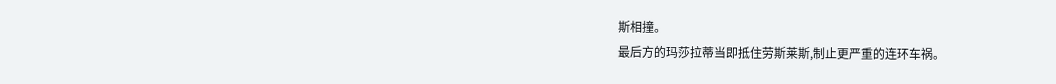斯相撞。
最后方的玛莎拉蒂当即抵住劳斯莱斯,制止更严重的连环车祸。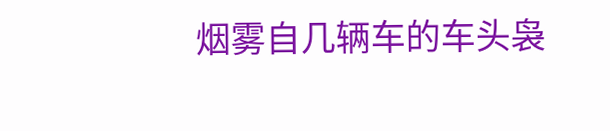烟雾自几辆车的车头袅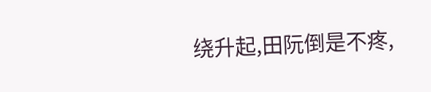绕升起,田阮倒是不疼,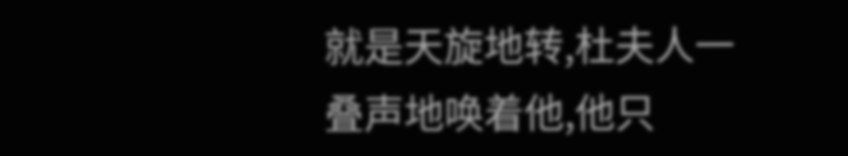就是天旋地转,杜夫人一叠声地唤着他,他只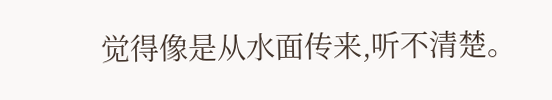觉得像是从水面传来,听不清楚。